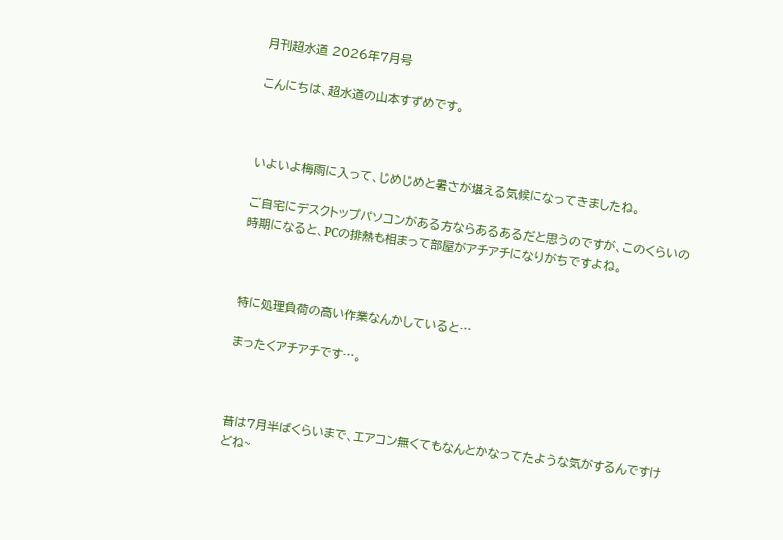月刊超水道 2026年7月号

こんにちは、超水道の山本すずめです。



いよいよ梅雨に入って、じめじめと暑さが堪える気候になってきましたね。

ご自宅にデスクトップパソコンがある方ならあるあるだと思うのですが、このくらいの時期になると、PCの排熱も相まって部屋がアチアチになりがちですよね。



特に処理負荷の高い作業なんかしていると…

まったくアチアチです…。



昔は7月半ばくらいまで、エアコン無くてもなんとかなってたような気がするんですけどね~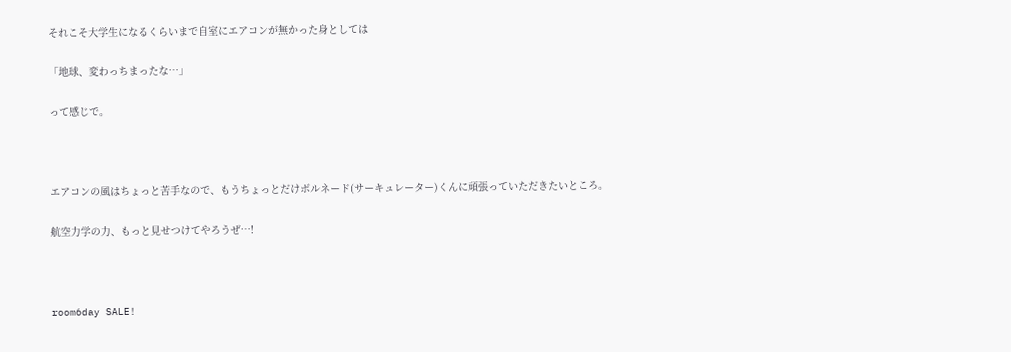それこそ大学生になるくらいまで自室にエアコンが無かった身としては

「地球、変わっちまったな…」

って感じで。



エアコンの風はちょっと苦手なので、もうちょっとだけボルネード(サーキュレーター)くんに頑張っていただきたいところ。

航空力学の力、もっと見せつけてやろうぜ…!



room6day SALE!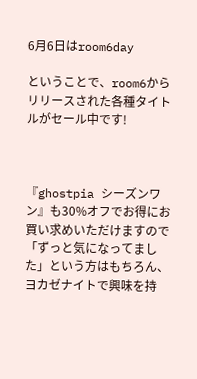6月6日はroom6day

ということで、room6からリリースされた各種タイトルがセール中です!



『ghostpia シーズンワン』も30%オフでお得にお買い求めいただけますので「ずっと気になってました」という方はもちろん、ヨカゼナイトで興味を持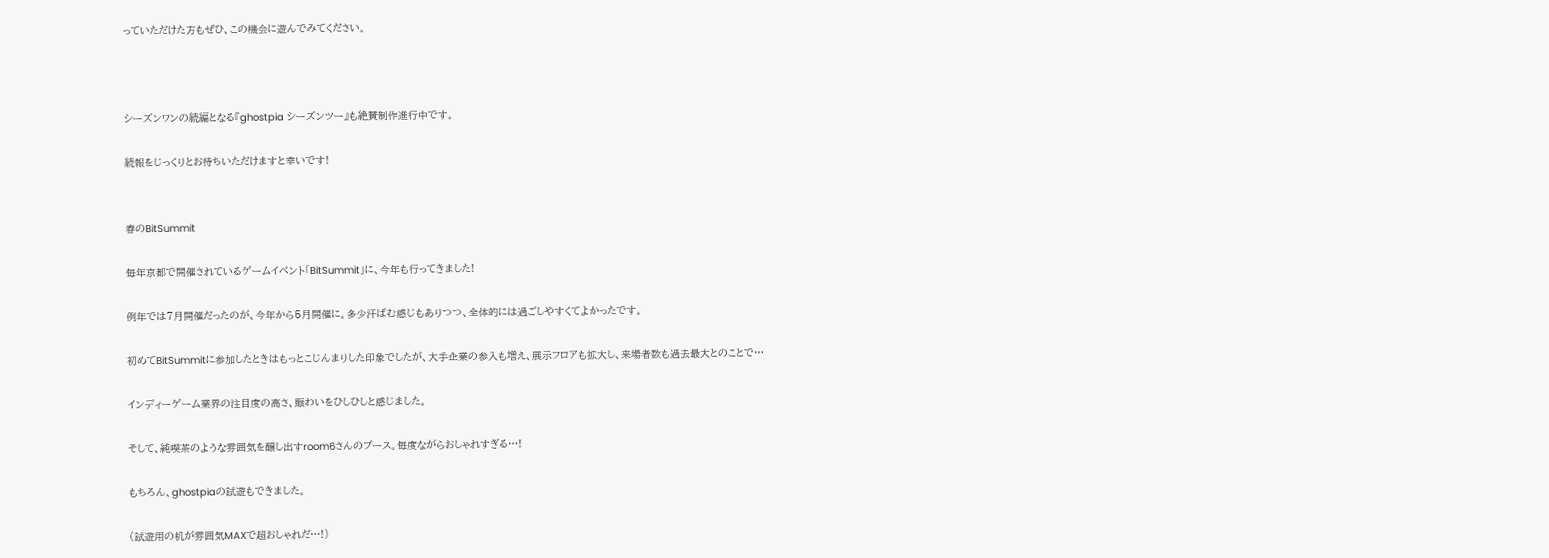っていただけた方もぜひ、この機会に遊んでみてください。



シーズンワンの続編となる『ghostpia シーズンツー』も絶賛制作進行中です。

続報をじっくりとお待ちいただけますと幸いです!


春のBitSummit

毎年京都で開催されているゲームイベント「BitSummit」に、今年も行ってきました!

例年では7月開催だったのが、今年から5月開催に。多少汗ばむ感じもありつつ、全体的には過ごしやすくてよかったです。

初めてBitSummitに参加したときはもっとこじんまりした印象でしたが、大手企業の参入も増え、展示フロアも拡大し、来場者数も過去最大とのことで…

インディーゲーム業界の注目度の高さ、賑わいをひしひしと感じました。

そして、純喫茶のような雰囲気を醸し出すroom6さんのブース。毎度ながらおしゃれすぎる…!

もちろん、ghostpiaの試遊もできました。

(試遊用の机が雰囲気MAXで超おしゃれだ…!)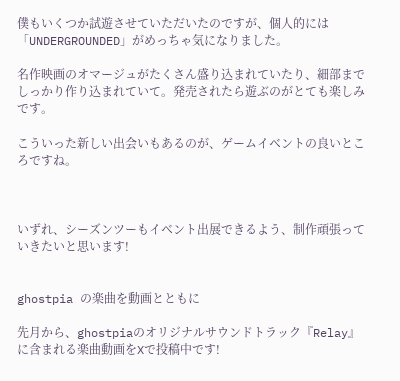僕もいくつか試遊させていただいたのですが、個人的には「UNDERGROUNDED」がめっちゃ気になりました。

名作映画のオマージュがたくさん盛り込まれていたり、細部までしっかり作り込まれていて。発売されたら遊ぶのがとても楽しみです。

こういった新しい出会いもあるのが、ゲームイベントの良いところですね。



いずれ、シーズンツーもイベント出展できるよう、制作頑張っていきたいと思います!


ghostpia の楽曲を動画とともに

先月から、ghostpiaのオリジナルサウンドトラック『Relay』に含まれる楽曲動画をXで投稿中です!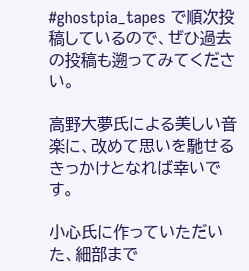#ghostpia_tapes で順次投稿しているので、ぜひ過去の投稿も遡ってみてください。

高野大夢氏による美しい音楽に、改めて思いを馳せるきっかけとなれば幸いです。

小心氏に作っていただいた、細部まで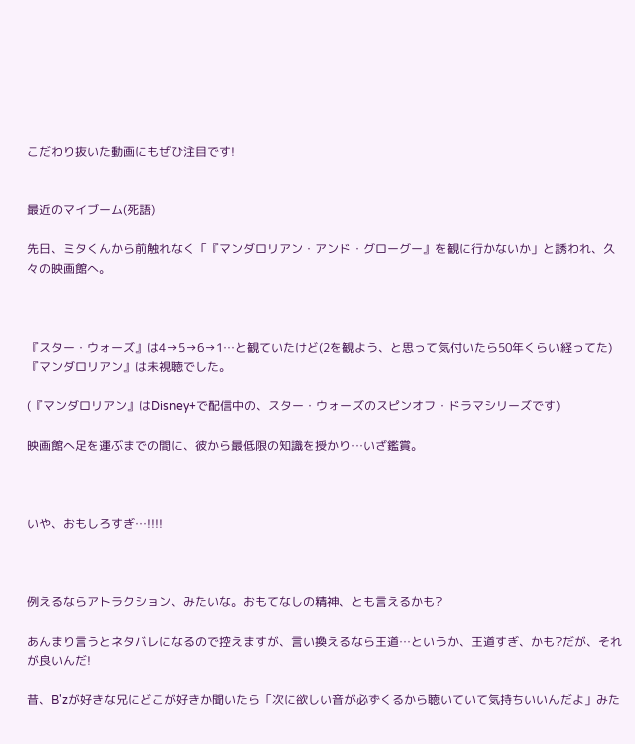こだわり抜いた動画にもぜひ注目です!


最近のマイブーム(死語)

先日、ミタくんから前触れなく「『マンダロリアン・アンド・グローグー』を観に行かないか」と誘われ、久々の映画館へ。



『スター・ウォーズ』は4→5→6→1…と観ていたけど(2を観よう、と思って気付いたら50年くらい経ってた)『マンダロリアン』は未視聴でした。

(『マンダロリアン』はDisney+で配信中の、スター・ウォーズのスピンオフ・ドラマシリーズです)

映画館へ足を運ぶまでの間に、彼から最低限の知識を授かり…いざ鑑賞。



いや、おもしろすぎ…!!!!



例えるならアトラクション、みたいな。おもてなしの精神、とも言えるかも?

あんまり言うとネタバレになるので控えますが、言い換えるなら王道…というか、王道すぎ、かも?だが、それが良いんだ!

昔、B'zが好きな兄にどこが好きか聞いたら「次に欲しい音が必ずくるから聴いていて気持ちいいんだよ」みた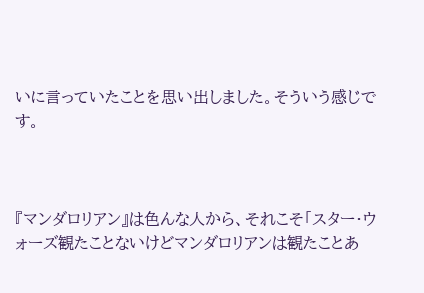いに言っていたことを思い出しました。そういう感じです。



『マンダロリアン』は色んな人から、それこそ「スター・ウォーズ観たことないけどマンダロリアンは観たことあ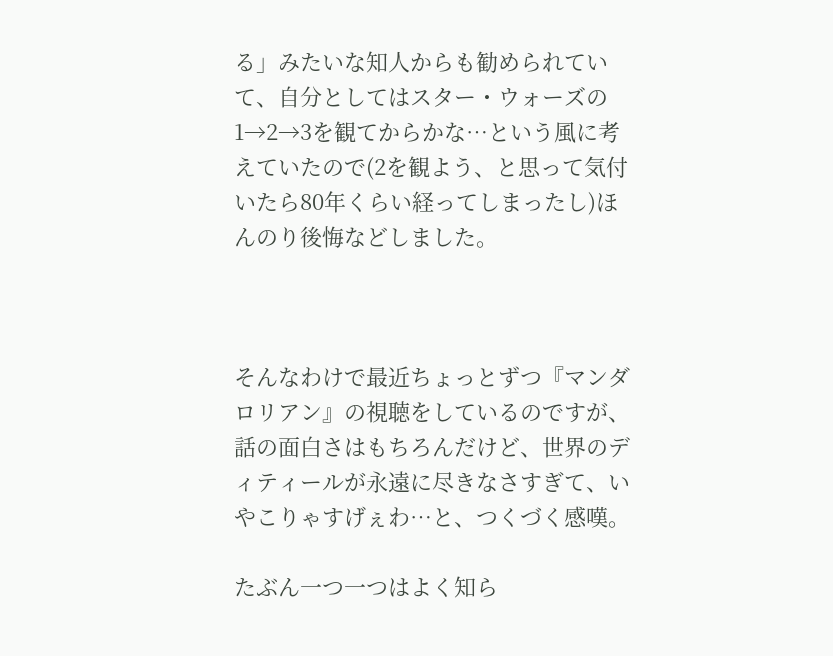る」みたいな知人からも勧められていて、自分としてはスター・ウォーズの1→2→3を観てからかな…という風に考えていたので(2を観よう、と思って気付いたら80年くらい経ってしまったし)ほんのり後悔などしました。



そんなわけで最近ちょっとずつ『マンダロリアン』の視聴をしているのですが、話の面白さはもちろんだけど、世界のディティールが永遠に尽きなさすぎて、いやこりゃすげぇわ…と、つくづく感嘆。

たぶん一つ一つはよく知ら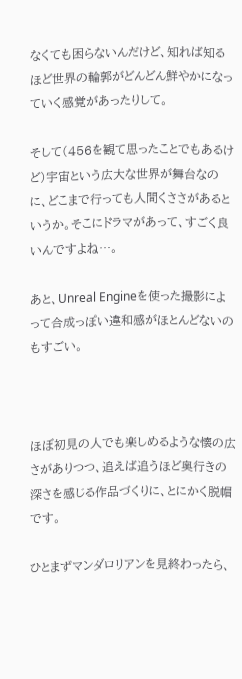なくても困らないんだけど、知れば知るほど世界の輪郭がどんどん鮮やかになっていく感覚があったりして。

そして(456を観て思ったことでもあるけど)宇宙という広大な世界が舞台なのに、どこまで行っても人間くささがあるというか。そこにドラマがあって、すごく良いんですよね…。

あと、Unreal Engineを使った撮影によって合成っぽい違和感がほとんどないのもすごい。



ほぼ初見の人でも楽しめるような懐の広さがありつつ、追えば追うほど奥行きの深さを感じる作品づくりに、とにかく脱帽です。

ひとまずマンダロリアンを見終わったら、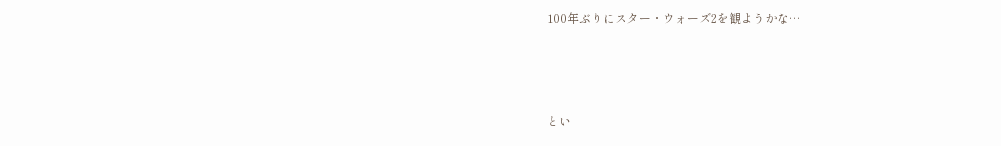100年ぶりにスター・ウォーズ2を観ようかな…



とい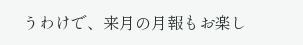うわけで、来月の月報もお楽し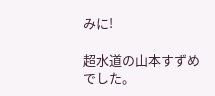みに!

超水道の山本すずめでした。